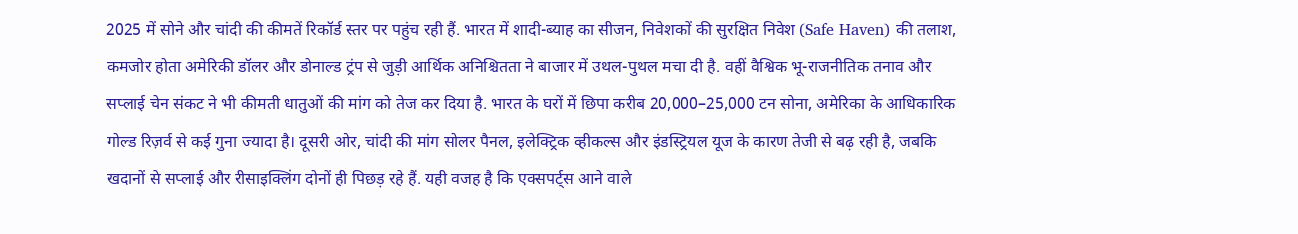2025 में सोने और चांदी की कीमतें रिकॉर्ड स्तर पर पहुंच रही हैं. भारत में शादी-ब्याह का सीजन, निवेशकों की सुरक्षित निवेश (Safe Haven) की तलाश, कमजोर होता अमेरिकी डॉलर और डोनाल्ड ट्रंप से जुड़ी आर्थिक अनिश्चितता ने बाजार में उथल-पुथल मचा दी है. वहीं वैश्विक भू-राजनीतिक तनाव और सप्लाई चेन संकट ने भी कीमती धातुओं की मांग को तेज कर दिया है. भारत के घरों में छिपा करीब 20,000–25,000 टन सोना, अमेरिका के आधिकारिक गोल्ड रिज़र्व से कई गुना ज्यादा है। दूसरी ओर, चांदी की मांग सोलर पैनल, इलेक्ट्रिक व्हीकल्स और इंडस्ट्रियल यूज के कारण तेजी से बढ़ रही है, जबकि खदानों से सप्लाई और रीसाइक्लिंग दोनों ही पिछड़ रहे हैं. यही वजह है कि एक्सपर्ट्स आने वाले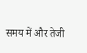समय में और तेजी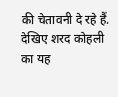की चेतावनी दे रहे हैं. देखिए शरद कोहली का यह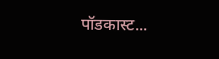पॉडकास्ट...